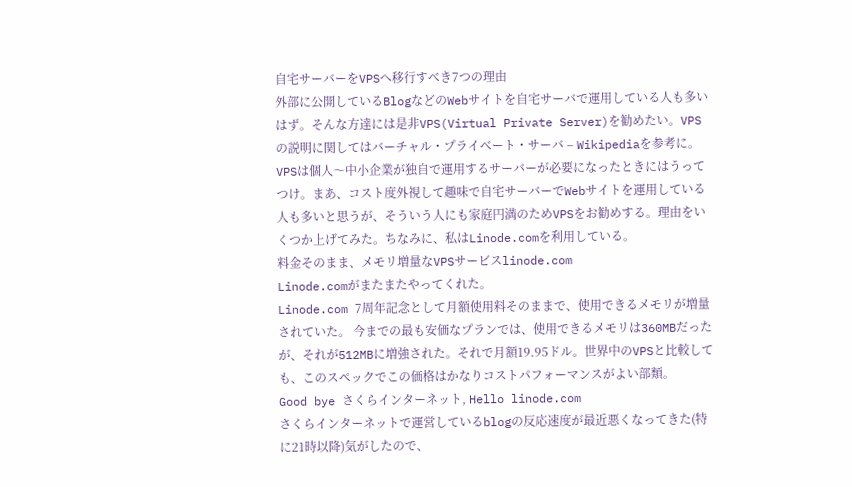自宅サーバーをVPSへ移行すべき7つの理由
外部に公開しているBlogなどのWebサイトを自宅サーバで運用している人も多いはず。そんな方達には是非VPS(Virtual Private Server)を勧めたい。VPSの説明に関してはバーチャル・プライベート・サーバ – Wikipediaを参考に。
VPSは個人〜中小企業が独自で運用するサーバーが必要になったときにはうってつけ。まあ、コスト度外視して趣味で自宅サーバーでWebサイトを運用している人も多いと思うが、そういう人にも家庭円満のためVPSをお勧めする。理由をいくつか上げてみた。ちなみに、私はLinode.comを利用している。
料金そのまま、メモリ増量なVPSサービスlinode.com
Linode.comがまたまたやってくれた。
Linode.com 7周年記念として月額使用料そのままで、使用できるメモリが増量されていた。 今までの最も安価なプランでは、使用できるメモリは360MBだったが、それが512MBに増強された。それで月額19.95ドル。世界中のVPSと比較しても、このスペックでこの価格はかなりコストパフォーマンスがよい部類。
Good bye さくらインターネット, Hello linode.com
さくらインターネットで運営しているblogの反応速度が最近悪くなってきた(特に21時以降)気がしたので、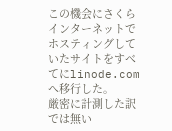この機会にさくらインターネットでホスティングしていたサイトをすべてにlinode.comへ移行した。
厳密に計測した訳では無い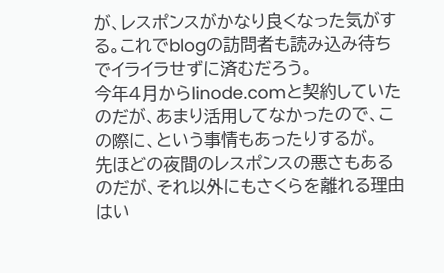が、レスポンスがかなり良くなった気がする。これでblogの訪問者も読み込み待ちでイライラせずに済むだろう。
今年4月からlinode.comと契約していたのだが、あまり活用してなかったので、この際に、という事情もあったりするが。
先ほどの夜間のレスポンスの悪さもあるのだが、それ以外にもさくらを離れる理由はい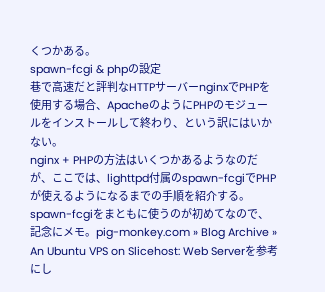くつかある。
spawn-fcgi & phpの設定
巷で高速だと評判なHTTPサーバーnginxでPHPを使用する場合、ApacheのようにPHPのモジュールをインストールして終わり、という訳にはいかない。
nginx + PHPの方法はいくつかあるようなのだが、ここでは、lighttpd付属のspawn-fcgiでPHPが使えるようになるまでの手順を紹介する。
spawn-fcgiをまともに使うのが初めてなので、記念にメモ。pig-monkey.com » Blog Archive » An Ubuntu VPS on Slicehost: Web Serverを参考にし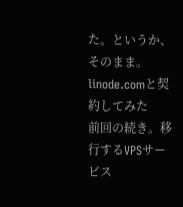た。というか、そのまま。
linode.comと契約してみた
前回の続き。移行するVPSサービス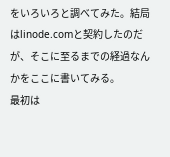をいろいろと調べてみた。結局はlinode.comと契約したのだが、そこに至るまでの経過なんかをここに書いてみる。
最初は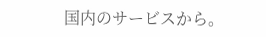国内のサービスから。